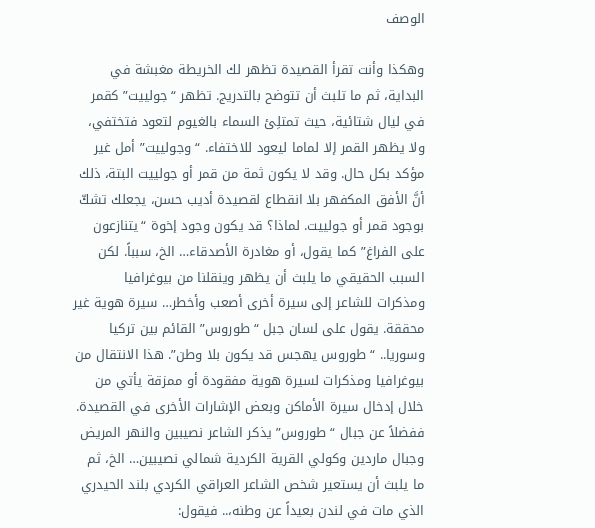الوصف

وهكذا وأنت تقرأ القصيدة تظهر لك الخريطة مغبشة في البداية، ثم ما تلبث أن تتوضح بالتدريج. تظهر “جولييت” كقمر في ليال شتائية، حيث تمتلِئ السماء بالغيوم لتعود فتختفي، ولا يظهر القمر إلا لماما ليعود للاختفاء. “وجولييت” أمل غير مؤكد بكل حال. وقد لا يكون ثمة من قمر أو جولييت البتة، ذلك أنَّ الأفق المكفهر بلا انقطاع لقصيدة أديب حسن، يجعلك تشكّ بوجود قمر أو جولييت. لماذا؟ قد يكون وجود إخوة “يتنازعون على الفراغ” كما يقول، أو مغادرة الأصدقاء… الخ، سبباً. لكن السبب الحقيقي ما يلبث أن يظهر وينقلنا من بيوغرافيا ومذكرات للشاعر إلى سيرة أخرى أصعب وأخطر… سيرة هوية غير محققة. يقول على لسان جبل “طوروس” القائم بين تركيا وسوريا.. “طوروس يهجس قد يكون بلا وطن”. هذا الانتقال من بيوغرافيا ومذكرات لسيرة هوية مفقودة أو ممزقة يأتي من خلال إدخال سيرة الأماكن وبعض الإشارات الأخرى في القصيدة. ففضلاً عن جبال “طوروس” يذكر الشاعر نصيبين والنهر المريض وجبال ماردين وكولي القرية الكردية شمالي نصيبين… الخ، ثم ما يلبث أن يستعير شخص الشاعر العراقي الكردي بلند الحيدري الذي مات في لندن بعيداً عن وطنه،.. فيقول: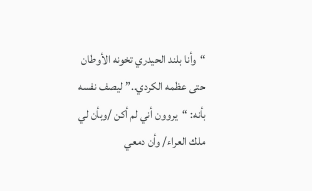“وأنا بلند الحيدري تخونه الأوطان حتى عظمه الكردي..” ليصف نفسه بأنه: “يروون أني لم أكن /وبأن لي ملك العراء/ وأن دمعي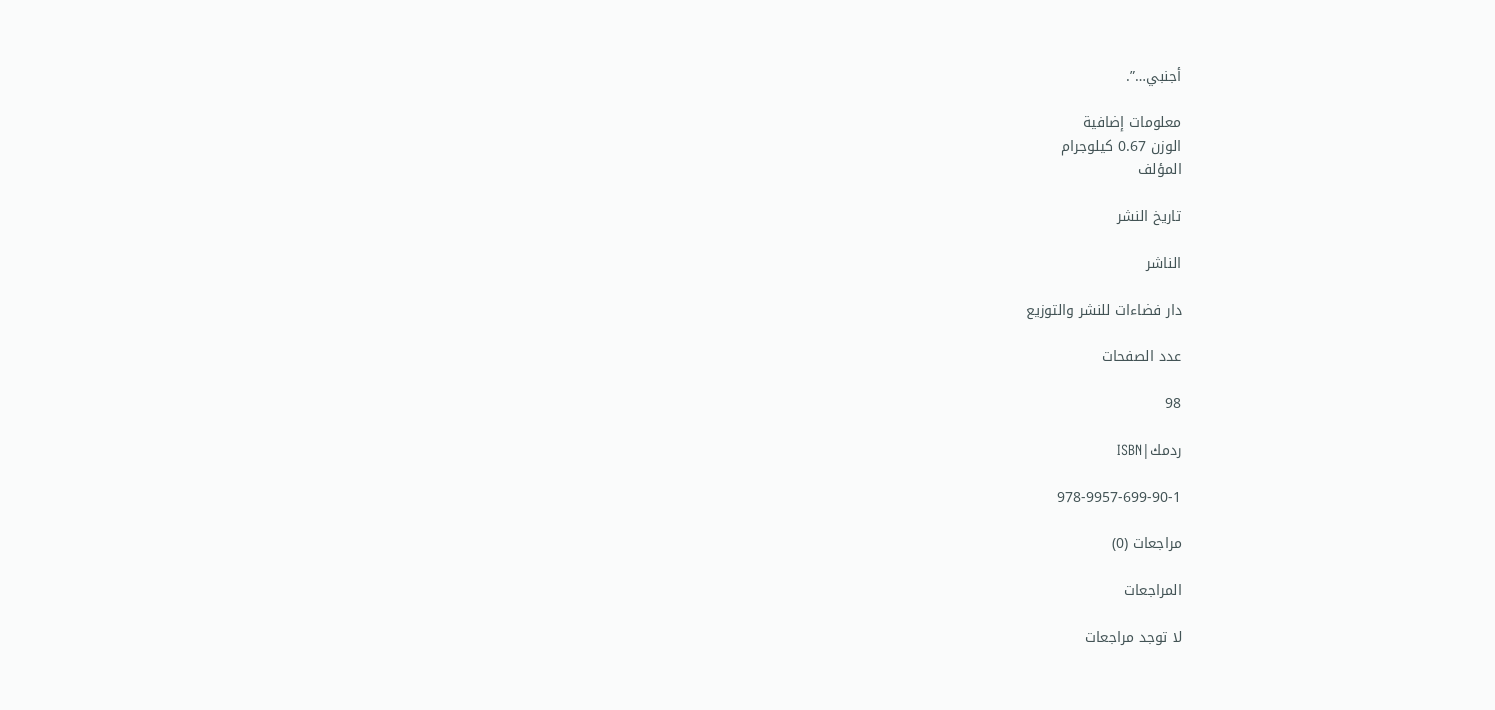أجنبي…”.

معلومات إضافية
الوزن 0.67 كيلوجرام
المؤلف

تاريخ النشر

الناشر

دار فضاءات للنشر والتوزيع

عدد الصفحات

98

ردمك|ISBN

978-9957-699-90-1

مراجعات (0)

المراجعات

لا توجد مراجعات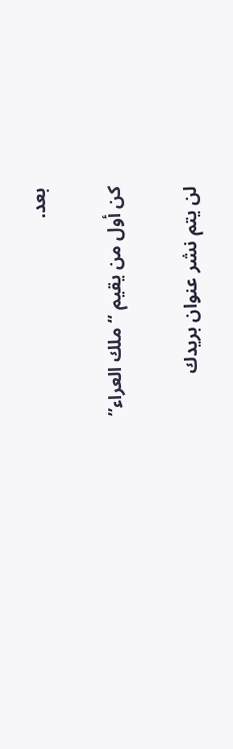بعد.

كن أول من يقيم “ملك العراء”

لن يتم نشر عنوان بريدك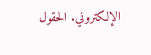الإلكتروني. الحقول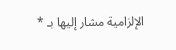الإلزامية مشار إليها بـ *